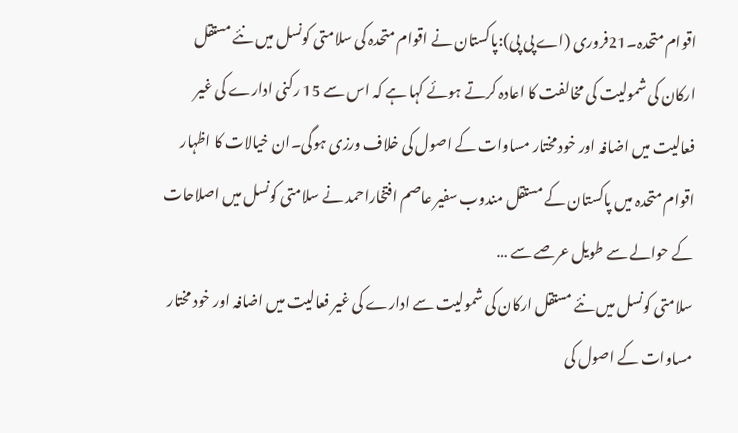اقوام متحدہ۔21فروری (اے پی پی):پاکستان نے اقوام متحدہ کی سلامتی کونسل میں نئے مستقل ارکان کی شمولیت کی مخالفت کا اعادہ کرتے ہوئے کہا ہے کہ اس سے 15 رکنی ادارے کی غیر فعالیت میں اضافہ اور خود مختار مساوات کے اصول کی خلاف ورزی ہوگی۔ان خیالات کا اظہار اقوام متحدہ میں پاکستان کے مستقل مندوب سفیر عاصم افتخاراحمد نے سلامتی کونسل میں اصلاحات کے حوالے سے طویل عرصے سے …
سلامتی کونسل میں نئے مستقل ارکان کی شمولیت سے ادارے کی غیر فعالیت میں اضافہ اور خود مختار مساوات کے اصول کی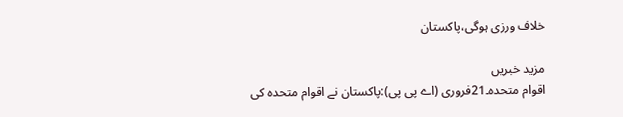خلاف ورزی ہوگی،پاکستان

مزید خبریں
اقوام متحدہ۔21فروری (اے پی پی):پاکستان نے اقوام متحدہ کی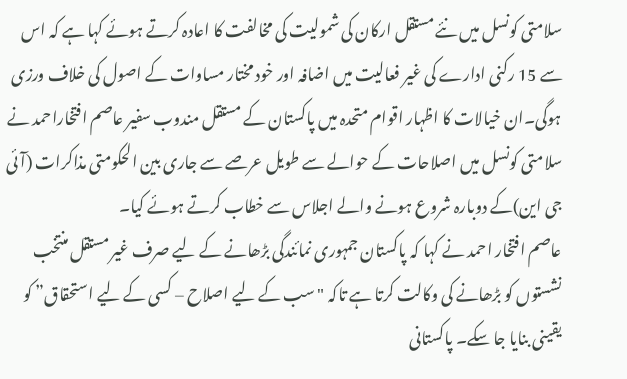سلامتی کونسل میں نئے مستقل ارکان کی شمولیت کی مخالفت کا اعادہ کرتے ہوئے کہا ہے کہ اس سے 15 رکنی ادارے کی غیر فعالیت میں اضافہ اور خود مختار مساوات کے اصول کی خلاف ورزی ہوگی۔ان خیالات کا اظہار اقوام متحدہ میں پاکستان کے مستقل مندوب سفیر عاصم افتخاراحمد نے سلامتی کونسل میں اصلاحات کے حوالے سے طویل عرصے سے جاری بین الحکومتی مذاکرات (آئی جی این)کے دوبارہ شروع ہونے والے اجلاس سے خطاب کرتے ہوئے کیا۔
عاصم افتخار احمد نے کہا کہ پاکستان جمہوری نمائندگی بڑھانے کے لیے صرف غیر مستقل منتخب نشستوں کو بڑھانے کی وکالت کرتا ہے تاکہ "سب کے لیے اصلاح – کسی کے لیے استحقاق” کو یقینی بنایا جا سکے۔ پاکستانی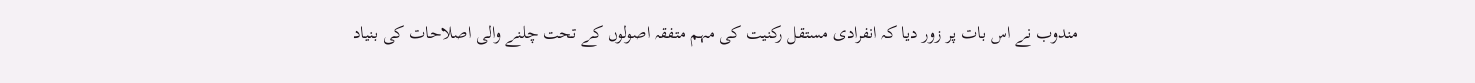مندوب نے اس بات پر زور دیا کہ انفرادی مستقل رکنیت کی مہم متفقہ اصولوں کے تحت چلنے والی اصلاحات کی بنیاد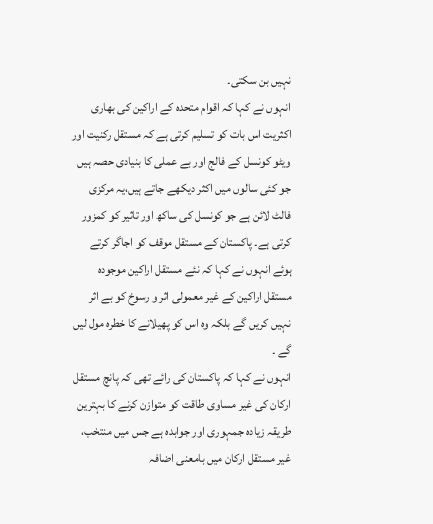نہیں بن سکتی۔
انہوں نے کہا کہ اقوام متحدہ کے اراکین کی بھاری اکثریت اس بات کو تسلیم کرتی ہے کہ مستقل رکنیت اور ویٹو کونسل کے فالج اور بے عملی کا بنیادی حصہ ہیں جو کئی سالوں میں اکثر دیکھے جاتے ہیں،یہ مرکزی فالٹ لائن ہے جو کونسل کی ساکھ اور تاثیر کو کمزور کرتی ہے۔ پاکستان کے مستقل موقف کو اجاگر کرتے ہوئے انہوں نے کہا کہ نئے مستقل اراکین موجودہ مستقل اراکین کے غیر معمولی اثر و رسوخ کو بے اثر نہیں کریں گے بلکہ وہ اس کو پھیلانے کا خطرہ مول لیں گے ۔
انہوں نے کہا کہ پاکستان کی رائے تھی کہ پانچ مستقل ارکان کی غیر مساوی طاقت کو متوازن کرنے کا بہترین طریقہ زیادہ جمہوری اور جوابدہ ہے جس میں منتخب، غیر مستقل ارکان میں بامعنی اضافہ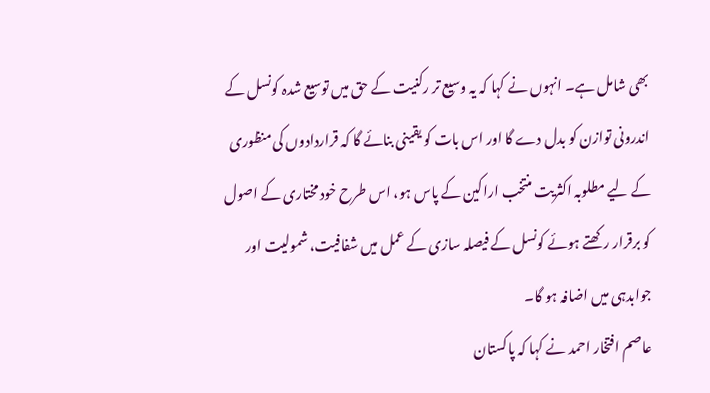بھی شامل ہے۔ انہوں نے کہا کہ یہ وسیع تر رکنیت کے حق میں توسیع شدہ کونسل کے اندرونی توازن کو بدل دے گا اور اس بات کو یقینی بنائے گا کہ قراردادوں کی منظوری کے لیے مطلوبہ اکثریت منتخب اراکین کے پاس ہو، اس طرح خود مختاری کے اصول کو برقرار رکھتے ہوئے کونسل کے فیصلہ سازی کے عمل میں شفافیت، شمولیت اور جوابدہی میں اضافہ ہو گا۔
عاصم افتخار احمد نے کہا کہ پاکستان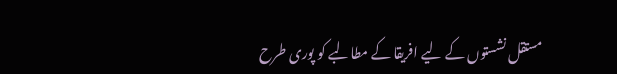مستقل نشستوں کے لیے افریقا کے مطالبے کو پوری طرح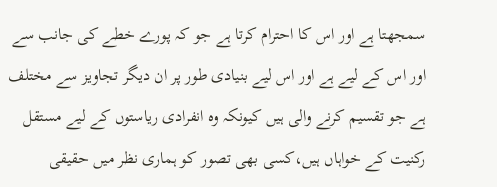سمجھتا ہے اور اس کا احترام کرتا ہے جو کہ پورے خطے کی جانب سے اور اس کے لیے ہے اور اس لیے بنیادی طور پر ان دیگر تجاویز سے مختلف ہے جو تقسیم کرنے والی ہیں کیونکہ وہ انفرادی ریاستوں کے لیے مستقل رکنیت کے خواہاں ہیں،کسی بھی تصور کو ہماری نظر میں حقیقی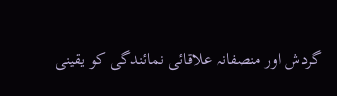گردش اور منصفانہ علاقائی نمائندگی کو یقینی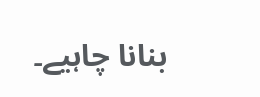بنانا چاہیے۔